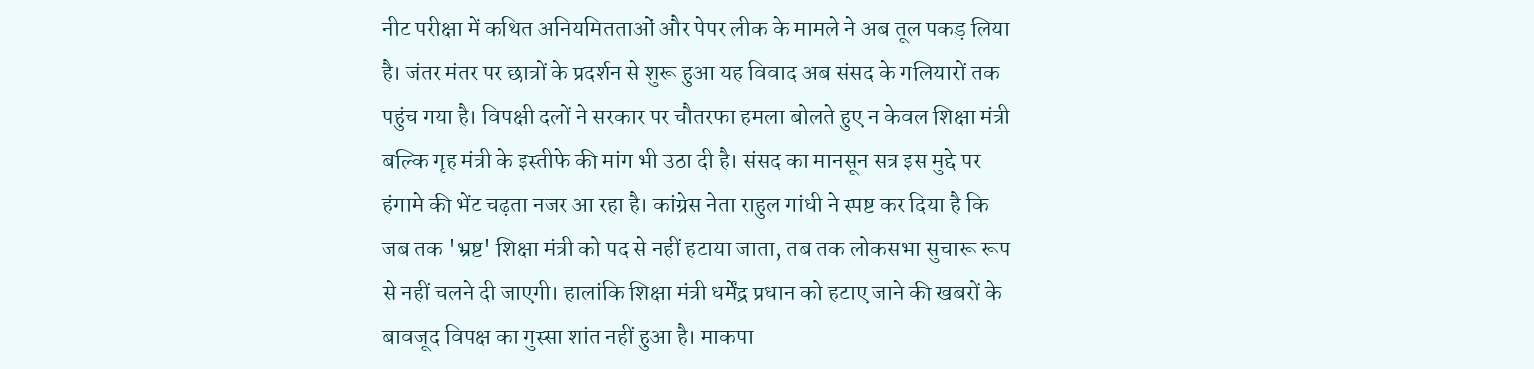नीट परीक्षा में कथित अनियमितताओं और पेपर लीक के मामले ने अब तूल पकड़ लिया है। जंतर मंतर पर छात्रों के प्रदर्शन से शुरू हुआ यह विवाद अब संसद के गलियारों तक पहुंच गया है। विपक्षी दलों ने सरकार पर चौतरफा हमला बोलते हुए न केवल शिक्षा मंत्री बल्कि गृह मंत्री के इस्तीफे की मांग भी उठा दी है। संसद का मानसून सत्र इस मुद्दे पर हंगामे की भेंट चढ़ता नजर आ रहा है। कांग्रेस नेता राहुल गांधी ने स्पष्ट कर दिया है कि जब तक 'भ्रष्ट' शिक्षा मंत्री को पद से नहीं हटाया जाता, तब तक लोकसभा सुचारू रूप से नहीं चलने दी जाएगी। हालांकि शिक्षा मंत्री धर्मेंद्र प्रधान को हटाए जाने की खबरों के बावजूद विपक्ष का गुस्सा शांत नहीं हुआ है। माकपा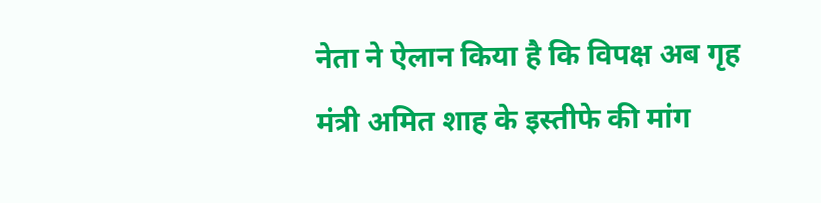नेता ने ऐलान किया है कि विपक्ष अब गृह मंत्री अमित शाह के इस्तीफे की मांग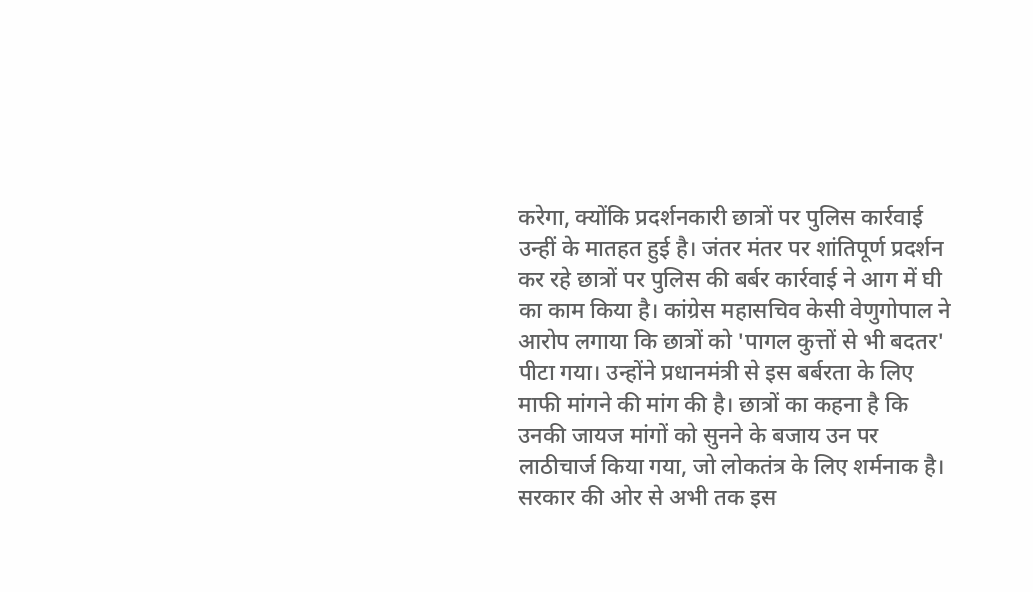करेगा, क्योंकि प्रदर्शनकारी छात्रों पर पुलिस कार्रवाई उन्हीं के मातहत हुई है। जंतर मंतर पर शांतिपूर्ण प्रदर्शन कर रहे छात्रों पर पुलिस की बर्बर कार्रवाई ने आग में घी का काम किया है। कांग्रेस महासचिव केसी वेणुगोपाल ने आरोप लगाया कि छात्रों को 'पागल कुत्तों से भी बदतर' पीटा गया। उन्होंने प्रधानमंत्री से इस बर्बरता के लिए माफी मांगने की मांग की है। छात्रों का कहना है कि उनकी जायज मांगों को सुनने के बजाय उन पर लाठीचार्ज किया गया, जो लोकतंत्र के लिए शर्मनाक है। सरकार की ओर से अभी तक इस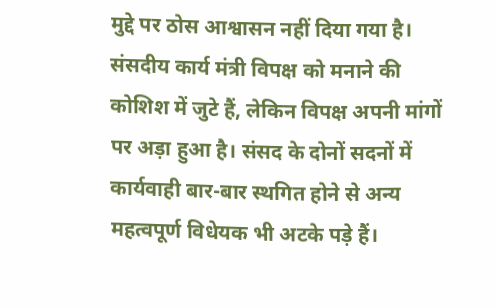मुद्दे पर ठोस आश्वासन नहीं दिया गया है। संसदीय कार्य मंत्री विपक्ष को मनाने की कोशिश में जुटे हैं, लेकिन विपक्ष अपनी मांगों पर अड़ा हुआ है। संसद के दोनों सदनों में कार्यवाही बार-बार स्थगित होने से अन्य महत्वपूर्ण विधेयक भी अटके पड़े हैं।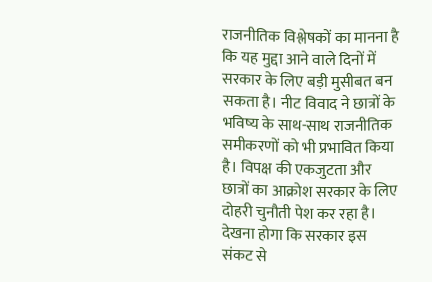राजनीतिक विश्लेषकों का मानना है कि यह मुद्दा आने वाले दिनों में सरकार के लिए बड़ी मुसीबत बन सकता है। नीट विवाद ने छात्रों के भविष्य के साथ-साथ राजनीतिक समीकरणों को भी प्रभावित किया है। विपक्ष की एकजुटता और छात्रों का आक्रोश सरकार के लिए दोहरी चुनौती पेश कर रहा है। देखना होगा कि सरकार इस संकट से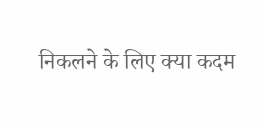निकलने के लिए क्या कदम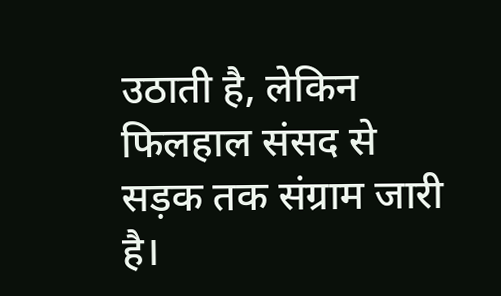उठाती है, लेकिन फिलहाल संसद से सड़क तक संग्राम जारी है।